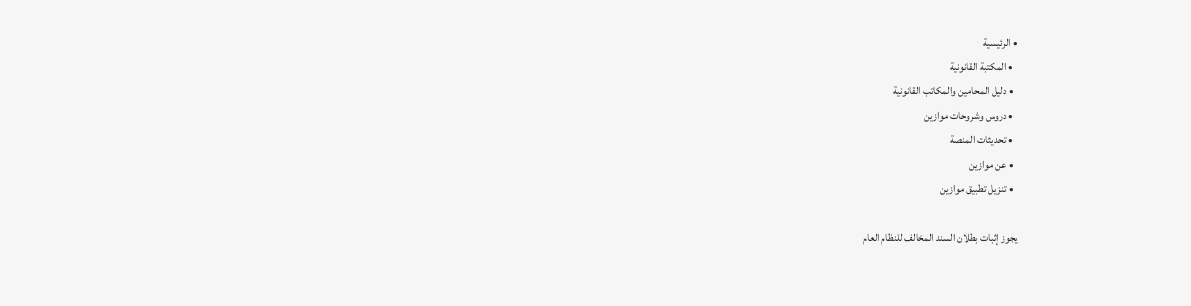• الرئيسية
  • المكتبة القانونية
  • دليل المحامين والمكاتب القانونية
  • دروس وشروحات موازين
  • تحديثات المنصة
  • عن موازين
  • تنزيل تطبيق موازين

يجوز إثبات بطلان السند المخالف للنظام العام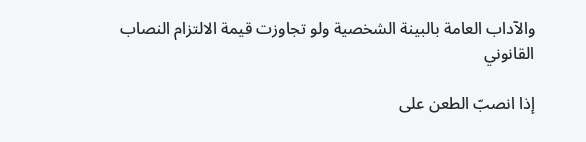والآداب العامة بالبينة الشخصية ولو تجاوزت قيمة الالتزام النصاب القانوني

إذا انصبّ الطعن على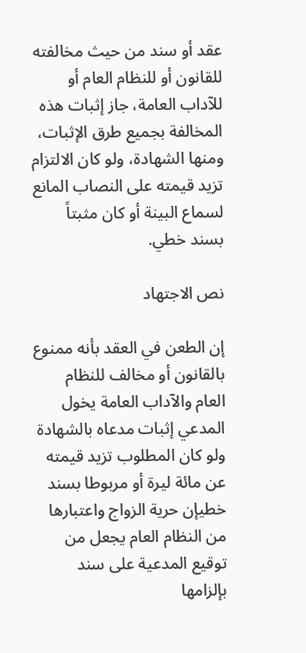عقد أو سند من حيث مخالفته للقانون أو للنظام العام أو للآداب العامة، جاز إثبات هذه المخالفة بجميع طرق الإثبات، ومنها الشهادة، ولو كان الالتزام تزيد قيمته على النصاب المانع لسماع البينة أو كان مثبتاً بسند خطي.

نص الاجتهاد

إن الطعن في العقد بأنه ممنوع بالقانون أو مخالف للنظام العام والآداب العامة يخول المدعي إثبات مدعاه بالشهادة ولو كان المطلوب تزيد قيمته عن مائة ليرة أو مربوطا بسند خطيإن حرية الزواج واعتبارها من النظام العام يجعل من توقيع المدعية على سند بإلزامها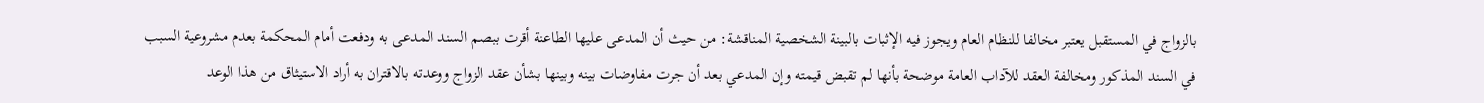بالزواج في المستقبل يعتبر مخالفا للنظام العام ويجوز فيه الإثبات بالبينة الشخصية المناقشة: من حيث أن المدعى عليها الطاعنة أقرت ببصم السند المدعى به ودفعت أمام المحكمة بعدم مشروعية السبب في السند المذكور ومخالفة العقد للآداب العامة موضحة بأنها لم تقبض قيمته وإن المدعي بعد أن جرت مفاوضات بينه وبينها بشأن عقد الزواج ووعدته بالاقتران به أراد الاستيثاق من هذا الوعد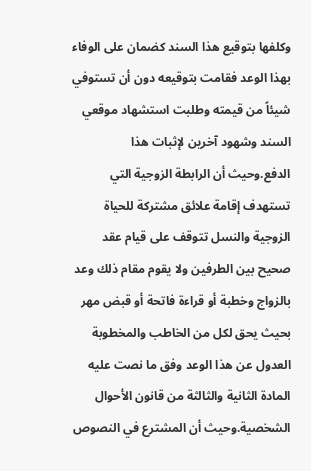وكلفها بتوقيع هذا السند كضمان على الوفاء بهذا الوعد فقامت بتوقيعه دون أن تستوفي شيئاً من قيمته وطلبت استشهاد موقعي السند وشهود آخرين لإثبات هذا الدفع.وحيث أن الرابطة الزوجية التي تستهدف إقامة علائق مشتركة للحياة الزوجية والنسل تتوقف على قيام عقد صحيح بين الطرفين ولا يقوم مقام ذلك وعد بالزواج وخطبة أو قراءة فاتحة أو قبض مهر بحيث يحق لكل من الخاطب والمخطوبة العدول عن هذا الوعد وفق ما نصت عليه المادة الثانية والثالثة من قانون الأحوال الشخصية.وحيث أن المشترع في النصوص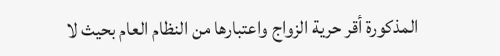المذكورة أقر حرية الزواج واعتبارها من النظام العام بحيث لا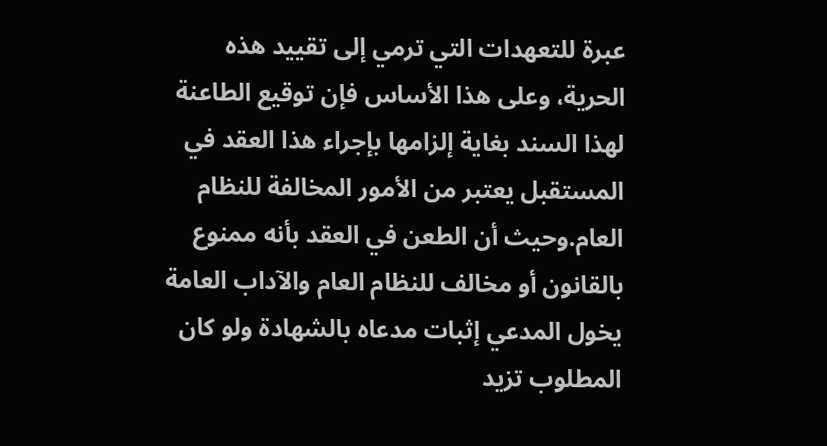عبرة للتعهدات التي ترمي إلى تقييد هذه الحرية، وعلى هذا الأساس فإن توقيع الطاعنة لهذا السند بغاية إلزامها بإجراء هذا العقد في المستقبل يعتبر من الأمور المخالفة للنظام العام.وحيث أن الطعن في العقد بأنه ممنوع بالقانون أو مخالف للنظام العام والآداب العامة يخول المدعي إثبات مدعاه بالشهادة ولو كان المطلوب تزيد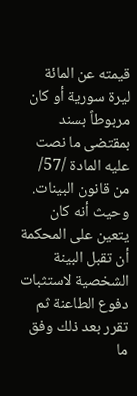قيمته عن المائة ليرة سورية أو كان مربوطاً بسند بمقتضى ما نصت عليه المادة /57/ من قانون البينات. وحيث أنه كان يتعين على المحكمة أن تقبل البينة الشخصية لاستثبات دفوع الطاعنة ثم تقرر بعد ذلك وفق ما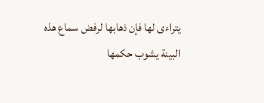يتراءى لها فإن ذهابها لرفض سماع هذه البينة يشوب حكمها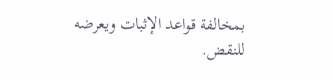بمخالفة قواعد الإثبات ويعرضه للنقض.